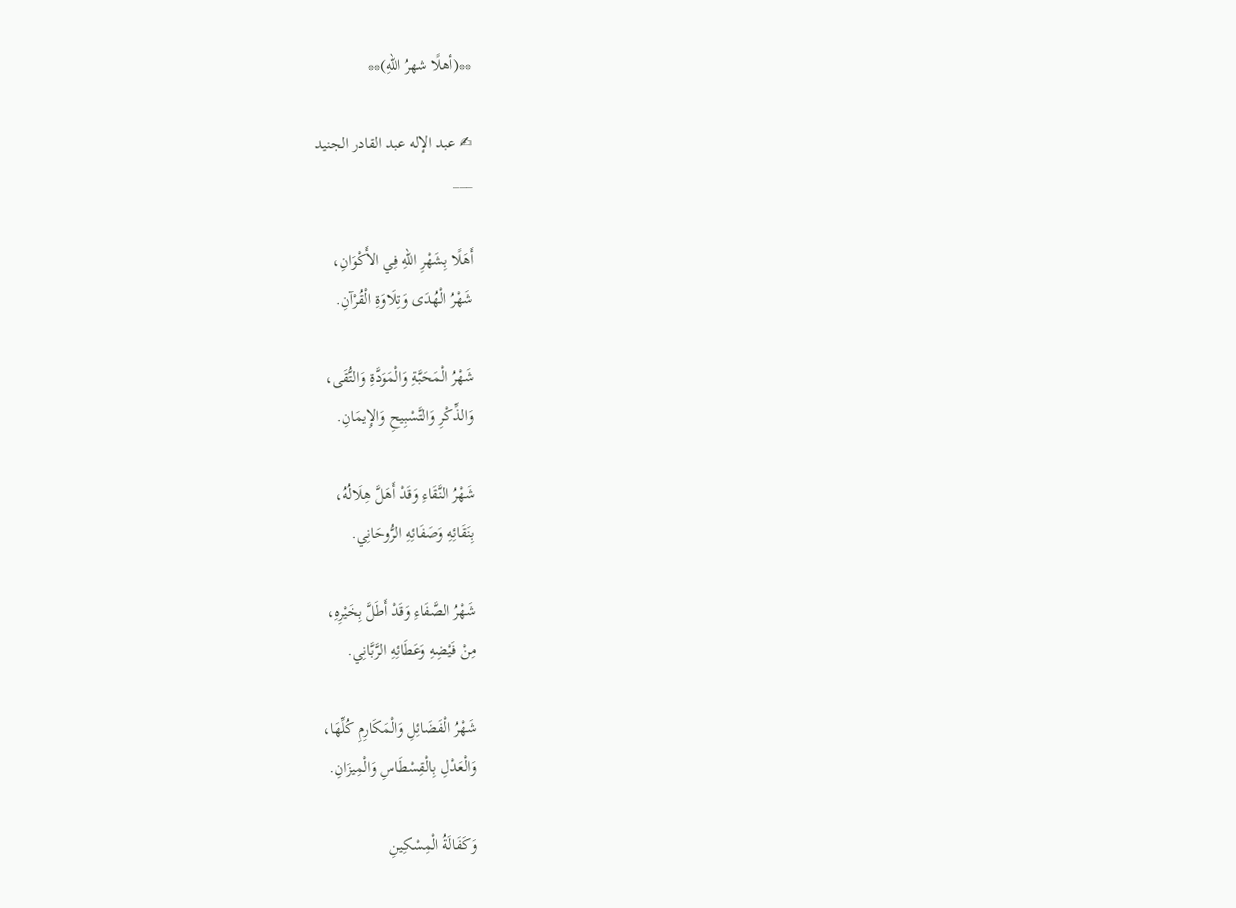**(أهلًا شهرُ اللهِ)**

✍ عبد الإله عبد القادر الجنيد
___

أَهَلًا بِشَهْرِ اللهِ فِي الأَكْوَانِ،
شَهْرُ الْهُدَى وَتِلَاوَةِ الْقُرْآنِ.

شَهْرُ الْمَحَبَّةِ وَالْمَوَدَّةِ وَالتُّقَى،
وَالذِّكْرِ وَالتَّسْبِيحِ وَالإِيمَانِ.

شَهْرُ النَّقَاءِ وَقَدْ أَهَلَّ هِلَالُهُ،
بِنَقَائِهِ وَصَفَائِهِ الرُّوحَانِي.

شَهْرُ الصَّفَاءِ وَقَدْ أَطَلَّ بِخَيْرِهِ،
مِنْ فَيْضِهِ وَعَطَائِهِ الرَّبَّانِي.

شَهْرُ الْفَضَائِلِ وَالْمَكَارِمِ كُلِّهَا،
وَالْعَدْلِ بِالْقِسْطَاسِ وَالْمِيزَانِ.

وَكَفَالَةُ الْمِسْكِينِ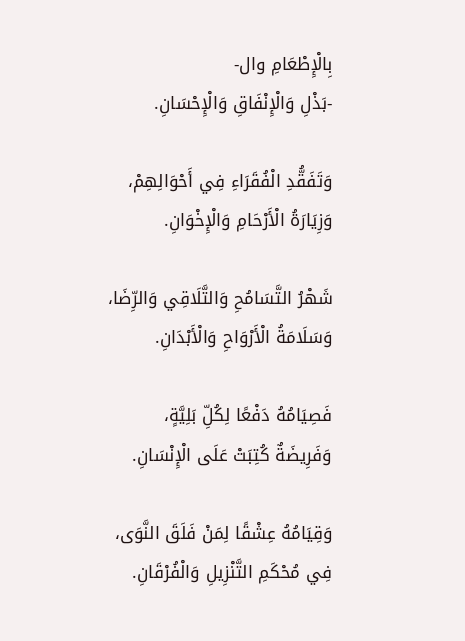بِالْإِطْعَامِ وال-
-بَذْلِ وَالْإِنْفَاقِ وَالْإِحْسَانِ.

وَتَفَقُّدِ الْفُقَرَاءِ فِي أَحْوَالِهِمْ،
وَزِيَارَةُ الْأَرْحَامِ وَالْإِخْوَانِ.

شَهْرُ التَّسَامُحِ وَالتَّلَاقِي وَالرِّضَا،
وَسَلَامَةُ الْأَرْوَاحِ وَالْأَبْدَانِ.

فَصِيَامُهُ دَفْعًا لِكُلِّ بَلِيَّةٍ،
وَفَرِيضَةٌ كُتِبَتْ عَلَى الْإِنْسَانِ.

وَقِيَامُهُ عِشْقًا لِمَنْ فَلَقَ النَّوَى،
فِي مُحْكَمِ التَّنْزِيلِ وَالْفُرْقَانِ.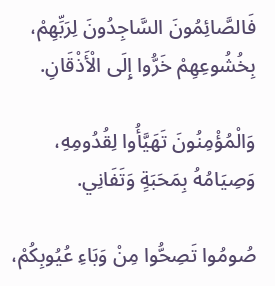فَالصَّائِمُونَ السَّاجِدُونَ لِرَبِّهِمْ،
بِخُشُوعِهِمْ خَرُّوا إِلَى الْأَذْقَانِ.

وَالْمُؤْمِنُونَ تَهَيَّأُوا لِقُدُومِهِ،
وَصِيَامُهُ بِمَحَبَةٍ وَتَفَانِي.

صُومُوا تَصِحُّوا مِنْ وَبَاءِ عُيُوبِكُمْ،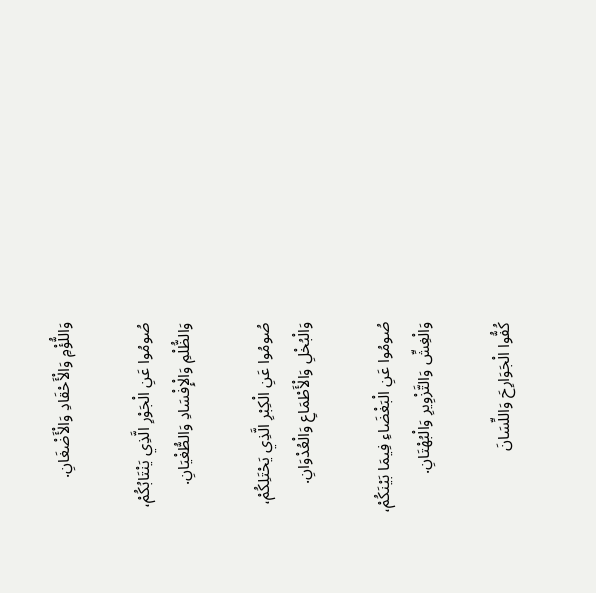وَاللُّؤْمِ وَالْأَحْقَادِ وَالْأَضْغَانِ.

صُومُوا عَنِ الْجَوْرِ الَّذِي يَنْتَابُكُمْ،
وَالظُّلْمِ وَالْإِفْسَادِ وَالطُّغْيَانِ.

صُومُوا عَنِ الْكِبْرِ الَّذِي يَحْتَلِكُمْ،
وَالْبُخْلِ وَالْأَطْمَاعِ وَالْعُدْوَانِ.

صُومُوا عَنِ الْبَغْضَاءِ فِيمَا بَيْنَكُمْ،
وَالْغِشِّ وَالتَّزْوِيرِ وَالْبُهْتَانِ.

كُفُّوا الْجَوَارِحَ وَاللِّسَانَ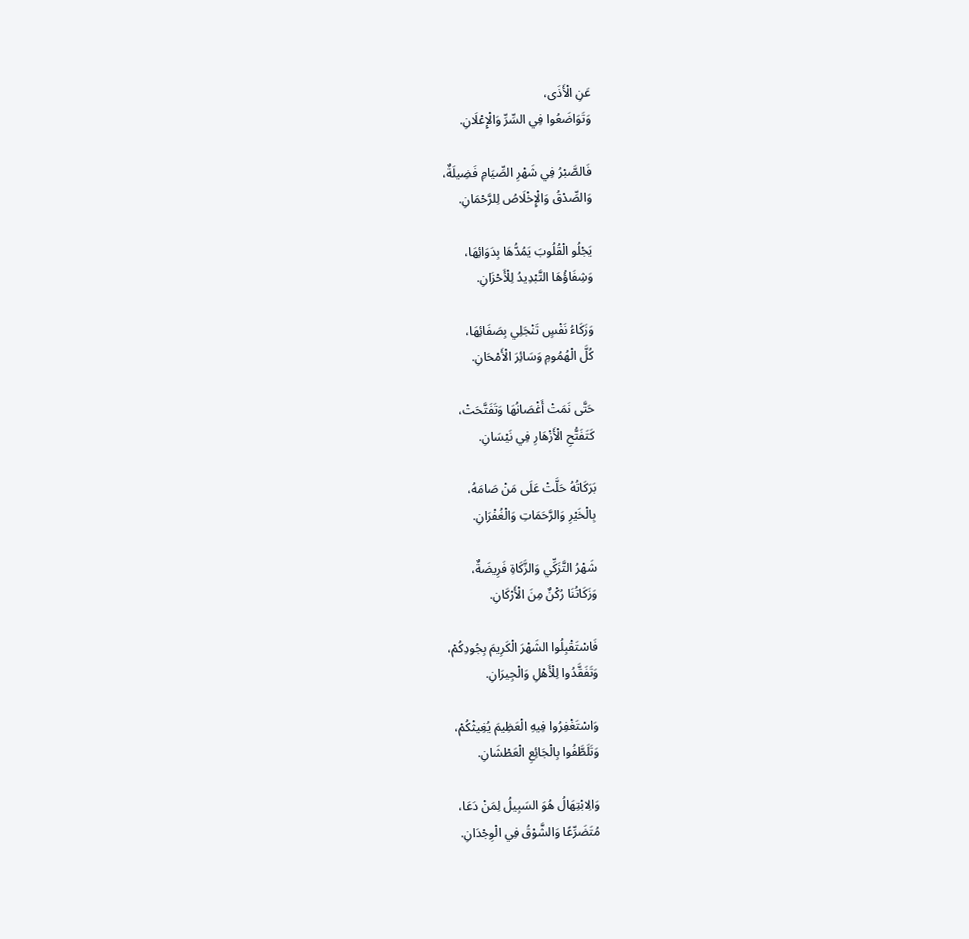عَنِ الْأَذَى،
وَتَوَاضَعُوا فِي السِّرِّ وَالْإِعْلَانِ.

فَالصَّبْرُ فِي شَهْرِ الصِّيَامِ فَضِيلَةٌ،
وَالصِّدْقُ وَالْإِخْلَاصُ لِلرَّحْمَانِ.

يَجْلُو الْقُلُوبَ يَمُدُّهَا بِدَوَائِهَا،
وَشِفَاؤُهَا التَّبْدِيدُ لِلْأَحْزَانِ.

وَزَكَاءُ نَفْسٍ تَنْجَلِي بِصَفَائِهَا،
كُلَّ الْهُمُومِ وَسَائِرَ الْأَمْحَانِ.

حَتَّى نَمَتْ أَغْصَانُهَا وَتَفَتَّحَتْ،
كَتَفَتُّحِ الْأَزْهَارِ فِي نَيْسَانِ.

بَرَكَاتُهُ حَلَّتْ عَلَى مَنْ صَامَهُ،
بِالْخَيْرِ وَالرَّحَمَاتِ وَالْغُفْرَانِ.

شَهْرُ التَّزَكِّي وَالزَّكَاةِ فَرِيضَةٌ،
وَزَكَاتُنَا رُكْنٌ مِنَ الْأَرْكَانِ.

فَاسْتَقْبِلُوا الشَهْرَ الْكَرِيمَ بِجُودِكُمْ،
وَتَفَقَّدُوا لِلْأَهْلِ وَالْجِيرَانِ.

وَاسْتَغْفِرُوا فِيهِ الْعَظِيمَ يُغِيثْكُمْ،
وَتَلَطَّفُوا بِالْجَائِعِ الْعَطْشَانِ.

وَالِابْتِهَالُ هُوَ السَبِيلُ لِمَنْ دَعَا،
مُتَضَرِّعًا وَالشَّوْقُ فِي الْوِجْدَانِ.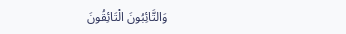وَالتَّائِبُونَ الْتَائِقُونَ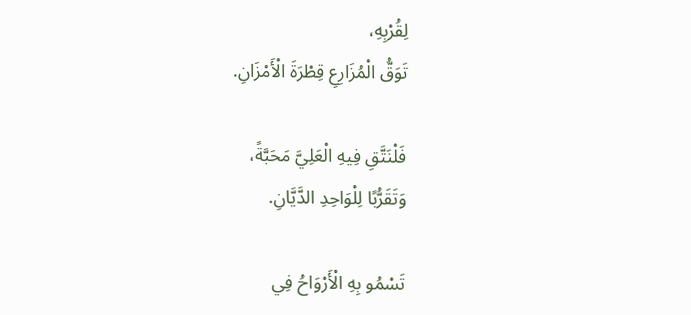لِقُرْبِهِ،
تَوَقُّ الْمُزَارِعِ قِطْرَةَ الْأَمْزَانِ.

فَلْنَتَّقِ فِيهِ الْعَلِيَّ مَحَبَّةً،
وَتَقَرُّبًا لِلْوَاحِدِ الدَّيَّانِ.

تَسْمُو بِهِ الْأَرْوَاحُ فِي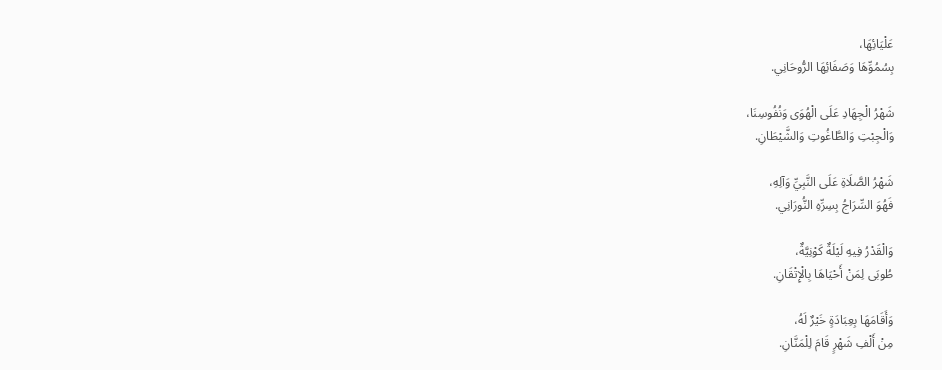عَلْيَائِهَا،
بِسُمُوِّهَا وَصَفَائِهَا الرُّوحَانِي.

شَهْرُ الْجِهَادِ عَلَى الْهُوَى وَنُفُوسِنَا،
وَالْجِبْتِ وَالطَّاغُوتِ وَالشَّيْطَانِ.

شَهْرُ الصَّلَاةِ عَلَى النَّبِيِّ وَآلِهِ،
فَهُوَ السِّرَاجُ بِسِرِّهِ النُّورَانِي.

وَالْقَدْرُ فِيهِ لَيْلَةٌ كَوْنِيَّةٌ،
طُوبَى لِمَنْ أَحْيَاهَا بِالْإِتْقَانِ.

وَأَقَامَهَا بِعِبَادَةٍ خَيْرٌ لَهُ،
مِنْ أَلْفِ شَهْرٍ قَامَ لِلْمَنَّانِ.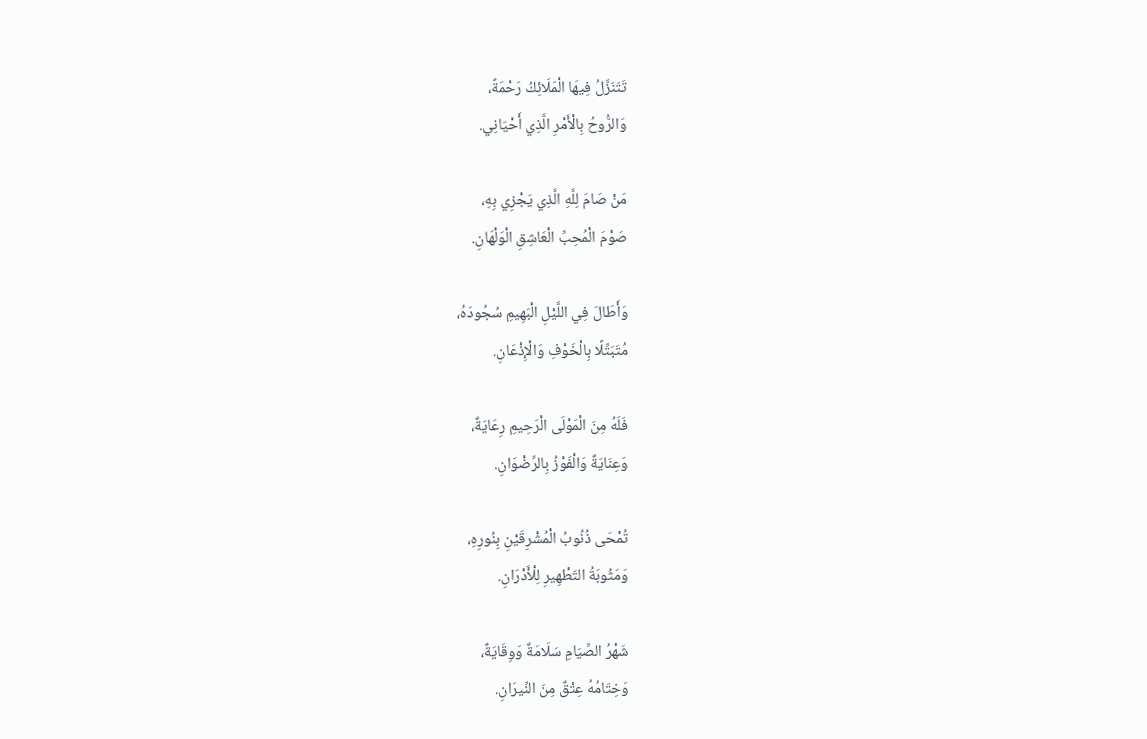تَتَنَزَّلُ فِيهَا الْمَلَائِكُ رَحْمَةً،
وَالرُّوحُ بِالْأَمْرِ الَّذِي أَحْيَانِي.

مَنْ صَامَ لِلَّهِ الَّذِي يَجْزِي بِهِ،
صَوْمَ الْمُحِبِّ الْعَاشِقِ الْوَلْهَانِ.

وَأَطَالَ فِي اللَّيْلِ الْبَهِيمِ سُجُودَهُ،
مُتَبَتِّلًا بِالْخَوْفِ وَالْإِذْعَانِ.

فَلَهُ مِنَ الْمَوْلَى الْرَحِيمِ رِعَايَةٌ،
وَعِنَايَةٌ وَالْفَوْزُ بِالرِّضْوَانِ.

تُمْحَى ذُنُوبُ الْمُشْرِقَيْنِ بِنُورِهِ،
وَمَثُوبَةُ التَطْهِيرِ لِلْأَدْرَانِ.

شَهْرُ الصِّيَامِ سَلَامَةٌ وَوِقَايَةٌ،
وَخِتَامُهُ عِتْقٌ مِنَ النِّيرَانِ.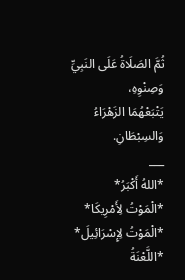ثُمَّ الصَلَاةُ عَلَى النَبِيِّ وَصِنْوِهِ،
يَتْبَعْهُمَا الزَهْرَاءُ وَالسِبْطَانِ.
___
*اللهُ أَكْبَرُ*
*الْمَوْتُ لِأَمْرِيكَا*
*الْمَوْتُ لِإِسْرَائِيلَ*
*اللَّعْنَةُ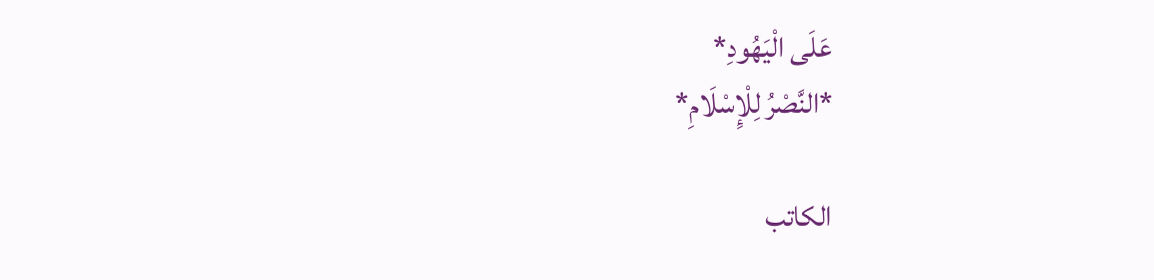عَلَى الْيَهُودِ*
*النَّصْرُ لِلْإِسْلَامِ*

الكاتب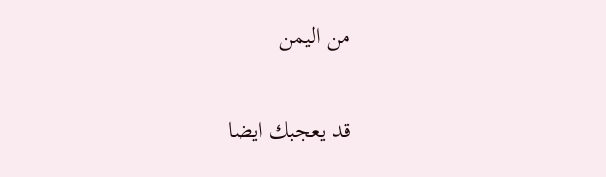من اليمن

قد يعجبك ايضا